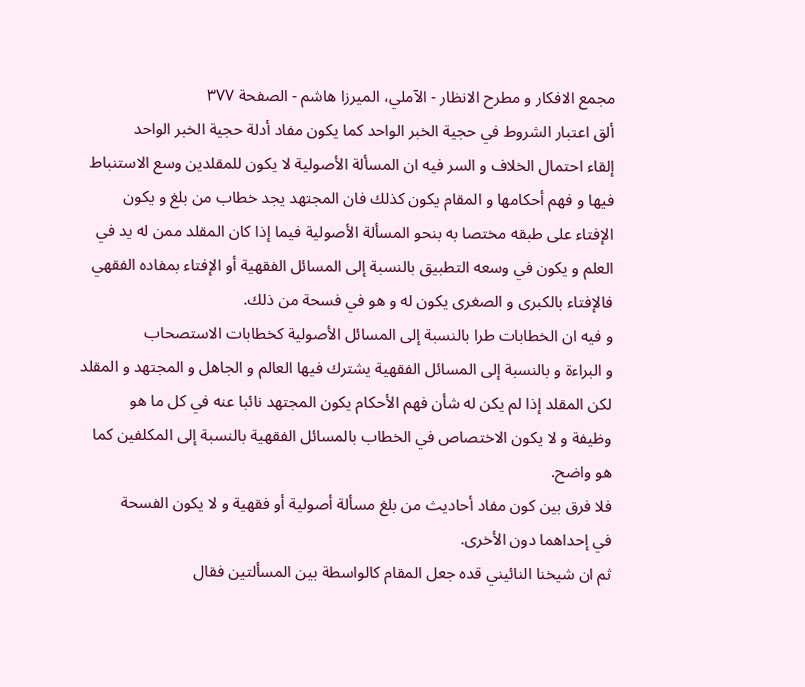مجمع الافكار و مطرح الانظار - الآملي، الميرزا هاشم - الصفحة ٣٧٧
ألق اعتبار الشروط في حجية الخبر الواحد كما يكون مفاد أدلة حجية الخبر الواحد
إلقاء احتمال الخلاف و السر فيه ان المسألة الأصولية لا يكون للمقلدين وسع الاستنباط
فيها و فهم أحكامها و المقام يكون كذلك فان المجتهد يجد خطاب من بلغ و يكون
الإفتاء على طبقه مختصا به بنحو المسألة الأصولية فيما إذا كان المقلد ممن له يد في
العلم و يكون في وسعه التطبيق بالنسبة إلى المسائل الفقهية أو الإفتاء بمفاده الفقهي
فالإفتاء بالكبرى و الصغرى يكون له و هو في فسحة من ذلك.
و فيه ان الخطابات طرا بالنسبة إلى المسائل الأصولية كخطابات الاستصحاب
و البراءة و بالنسبة إلى المسائل الفقهية يشترك فيها العالم و الجاهل و المجتهد و المقلد
لكن المقلد إذا لم يكن له شأن فهم الأحكام يكون المجتهد نائبا عنه في كل ما هو
وظيفة و لا يكون الاختصاص في الخطاب بالمسائل الفقهية بالنسبة إلى المكلفين كما
هو واضح.
فلا فرق بين كون مفاد أحاديث من بلغ مسألة أصولية أو فقهية و لا يكون الفسحة
في إحداهما دون الأخرى.
ثم ان شيخنا النائيني قده جعل المقام كالواسطة بين المسألتين فقال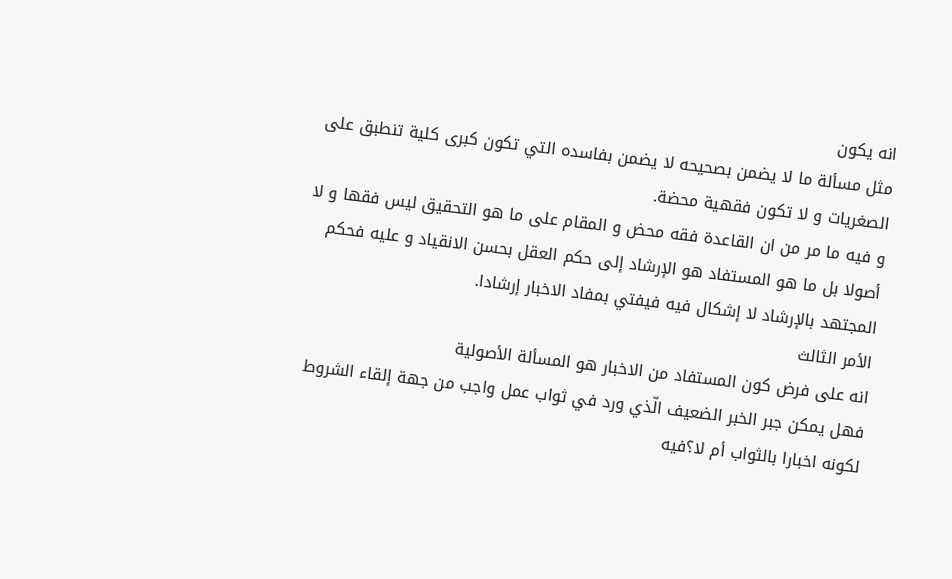انه يكون
مثل مسألة ما لا يضمن بصحيحه لا يضمن بفاسده التي تكون كبرى كلية تنطبق على
الصغريات و لا تكون فقهية محضة.
و فيه ما مر من ان القاعدة فقه محض و المقام على ما هو التحقيق ليس فقها و لا
أصولا بل ما هو المستفاد هو الإرشاد إلى حكم العقل بحسن الانقياد و عليه فحكم
المجتهد بالإرشاد لا إشكال فيه فيفتي بمفاد الاخبار إرشادا.
الأمر الثالث
انه على فرض كون المستفاد من الاخبار هو المسألة الأصولية
فهل يمكن جبر الخبر الضعيف الّذي ورد في ثواب عمل واجب من جهة إلقاء الشروط
لكونه اخبارا بالثواب أم لا؟فيه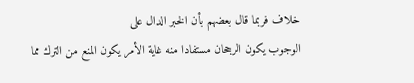خلاف فربما قال بعضهم بأن الخبر الدال على
الوجوب يكون الرجحان مستفادا منه غاية الأمر يكون المنع من الترك مما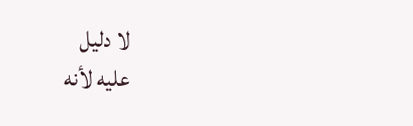لا دليل
عليه لأنه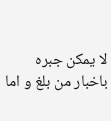لا يمكن جبره باخبار من بلغ و اما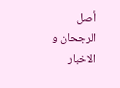أصل الرجحان و الاخبار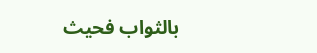بالثواب فحيث